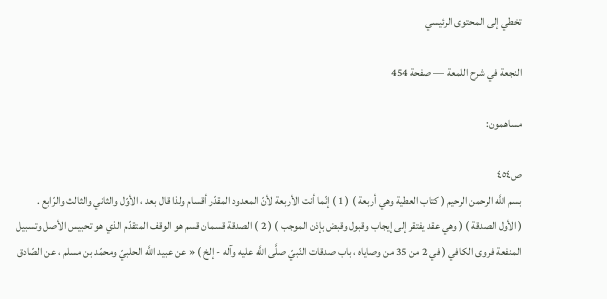تخطي إلى المحتوى الرئيسي

النجعة في شرح اللمعة — صفحة 454

مساهمون:

ص٤٥٤
بسم اللَّه الرحمن الرحيم ( كتاب العطية وهي أربعة ) ( 1 ) إنّما أنت الأربعة لأنّ المعدود المقدّر أقسام ولذا قال بعد ، الأوّل والثاني والثالث والرّابع .
( الأول الصدقة ) ( وهي عقد يفتقر إلى إيجاب وقبول وقبض بإذن الموجب ) ( 2 ) الصدقة قسمان قسم هو الوقف المتقدّم الذي هو تحبيس الأصل وتسبيل المنفعة فروى الكافي ( في 2 من 35 من وصاياه ، باب صدقات النّبيّ صلَّى اللَّه عليه وآله - إلخ ) « عن عبيد اللَّه الحلبيّ ومحمّد بن مسلم ، عن الصّادق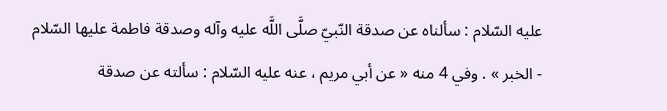عليه السّلام : سألناه عن صدقة النّبيّ صلَّى اللَّه عليه وآله وصدقة فاطمة عليها السّلام - الخبر » . وفي 4 منه « عن أبي مريم ، عنه عليه السّلام : سألته عن صدقة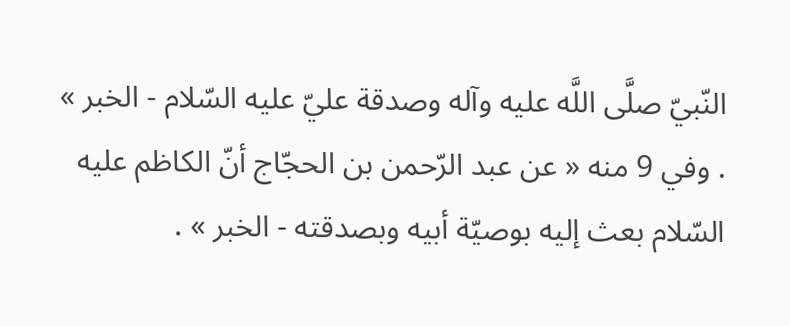النّبيّ صلَّى اللَّه عليه وآله وصدقة عليّ عليه السّلام - الخبر » . وفي 9 منه « عن عبد الرّحمن بن الحجّاج أنّ الكاظم عليه السّلام بعث إليه بوصيّة أبيه وبصدقته - الخبر » .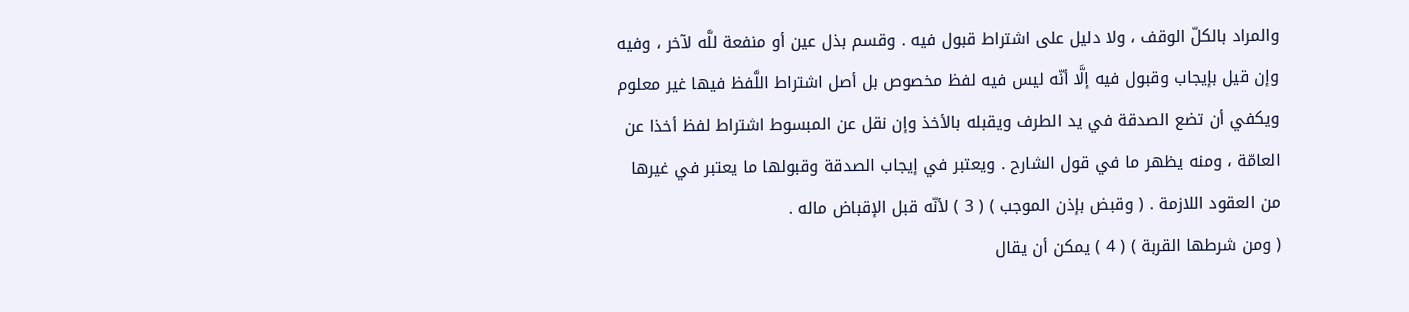والمراد بالكلّ الوقف ، ولا دليل على اشتراط قبول فيه . وقسم بذل عين أو منفعة للَّه لآخر ، وفيه وإن قيل بإيجاب وقبول فيه إلَّا أنّه ليس فيه لفظ مخصوص بل أصل اشتراط اللَّفظ فيها غير معلوم ويكفي أن تضع الصدقة في يد الطرف ويقبله بالأخذ وإن نقل عن المبسوط اشتراط لفظ أخذا عن العامّة ، ومنه يظهر ما في قول الشارح . ويعتبر في إيجاب الصدقة وقبولها ما يعتبر في غيرها من العقود اللازمة . ( وقبض بإذن الموجب ) ( 3 ) لأنّه قبل الإقباض ماله .
( ومن شرطها القربة ) ( 4 ) يمكن أن يقال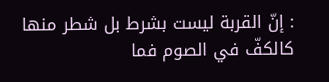: إنّ القربة ليست بشرط بل شطر منها كالكفّ في الصوم فما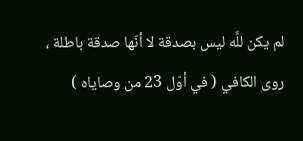لم يكن للَّه ليس بصدقة لا أنّها صدقة باطلة ، روى الكافي ( في أوّل 23 من وصاياه )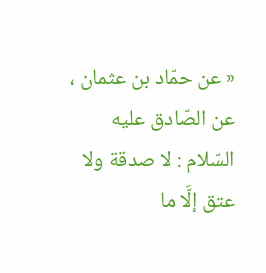« عن حمّاد بن عثمان ، عن الصّادق عليه السّلام : لا صدقة ولا عتق إلَّا ما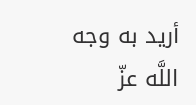أريد به وجه اللَّه عزّ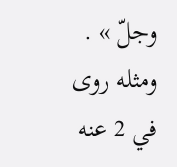وجلّ » . ومثله روى في 2 عنه